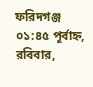ফরিদগঞ্জ ০১:৪৫ পূর্বাহ্ন, রবিবার,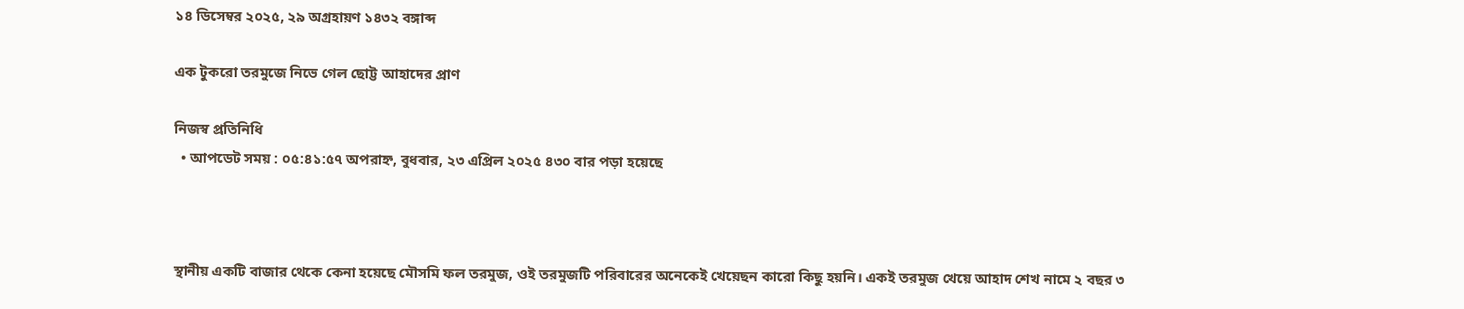১৪ ডিসেম্বর ২০২৫, ২৯ অগ্রহায়ণ ১৪৩২ বঙ্গাব্দ

এক টুকরো তরমুজে নিভে গেল ছোট্ট আহাদের প্রাণ

নিজস্ব প্রতিনিধি
  • আপডেট সময় : ০৫:৪১:৫৭ অপরাহ্ন, বুধবার, ২৩ এপ্রিল ২০২৫ ৪৩০ বার পড়া হয়েছে



স্থানীয় একটি বাজার থেকে কেনা হয়েছে মৌসমি ফল তরমুজ, ওই তরমুজটি পরিবারের অনেকেই খেয়েছন কারো কিছু হয়নি। একই তরমুজ খেয়ে আহাদ শেখ নামে ২ বছর ৩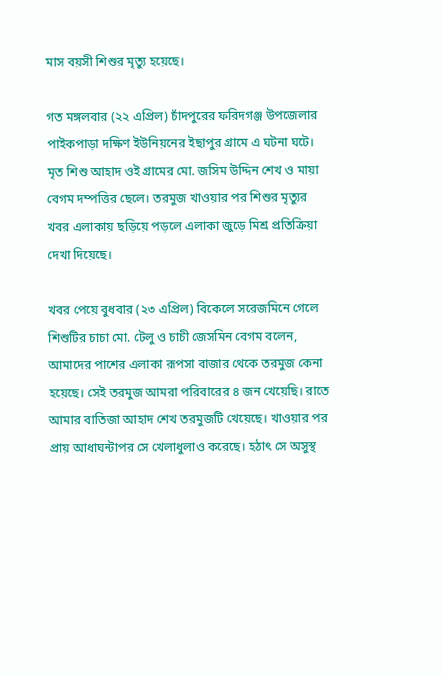মাস বয়সী শিশুর মৃত্যু হয়েছে।

গত মঙ্গলবার (২২ এপ্রিল) চাঁদপুরের ফরিদগঞ্জ উপজেলার পাইকপাড়া দক্ষিণ ইউনিয়নের ইছাপুর গ্রামে এ ঘটনা ঘটে। মৃত শিশু আহাদ ওই গ্রামের মো. জসিম উদ্দিন শেখ ও মায়া বেগম দম্পত্তির ছেলে। তরমুজ খাওয়ার পর শিশুর মৃত্যুর খবর এলাকায় ছড়িয়ে পড়লে এলাকা জুড়ে মিশ্র প্রতিক্রিয়া দেখা দিয়েছে।

খবর পেয়ে বুধবার (২৩ এপ্রিল) বিকেলে সরেজমিনে গেলে শিশুটির চাচা মো. টেলু ও চাচী জেসমিন বেগম বলেন, আমাদের পাশের এলাকা রূপসা বাজার থেকে তরমুজ কেনা হয়েছে। সেই তরমুজ আমরা পরিবারের ৪ জন খেয়েছি। রাতে আমার বাতিজা আহাদ শেখ তরমুজটি খেয়েছে। খাওয়ার পর প্রায় আধাঘন্টাপর সে খেলাধুলাও করেছে। হঠাৎ সে অসুস্থ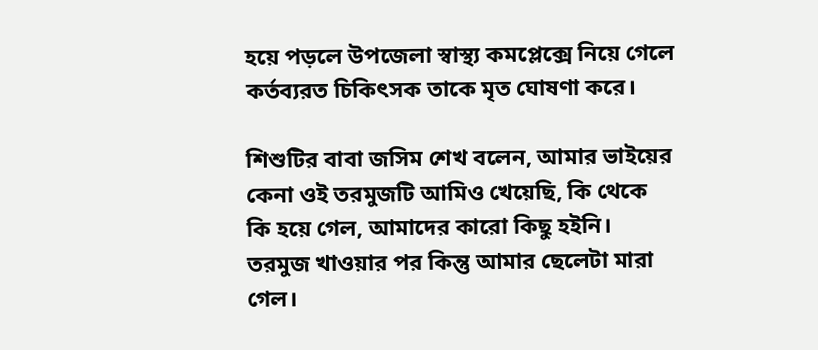হয়ে পড়লে উপজেলা স্বাস্থ্য কমপ্লেক্সে নিয়ে গেলে কর্তব্যরত চিকিৎসক তাকে মৃত ঘোষণা করে।

শিশুটির বাবা জসিম শেখ বলেন, আমার ভাইয়ের কেনা ওই তরমুজটি আমিও খেয়েছি, কি থেকে কি হয়ে গেল, আমাদের কারো কিছু হইনি। তরমুজ খাওয়ার পর কিন্তু আমার ছেলেটা মারা গেল।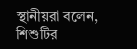স্থানীয়রা বলেন, শিশুটির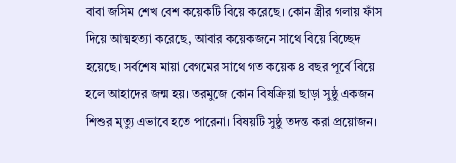বাবা জসিম শেখ বেশ কয়েকটি বিয়ে করেছে। কোন স্ত্রীর গলায় ফাঁস দিয়ে আত্মহত্যা করেছে, আবার কয়েকজনে সাথে বিয়ে বিচ্ছেদ হয়েছে। সর্বশেষ মায়া বেগমের সাথে গত কয়েক ৪ বছর পূর্বে বিয়ে হলে আহাদের জন্ম হয়। তরমুজে কোন বিষক্রিয়া ছাড়া সুষ্ঠু একজন শিশুর মৃত্যু এভাবে হতে পারেনা। বিষয়টি সুষ্ঠু তদন্ত করা প্রয়োজন।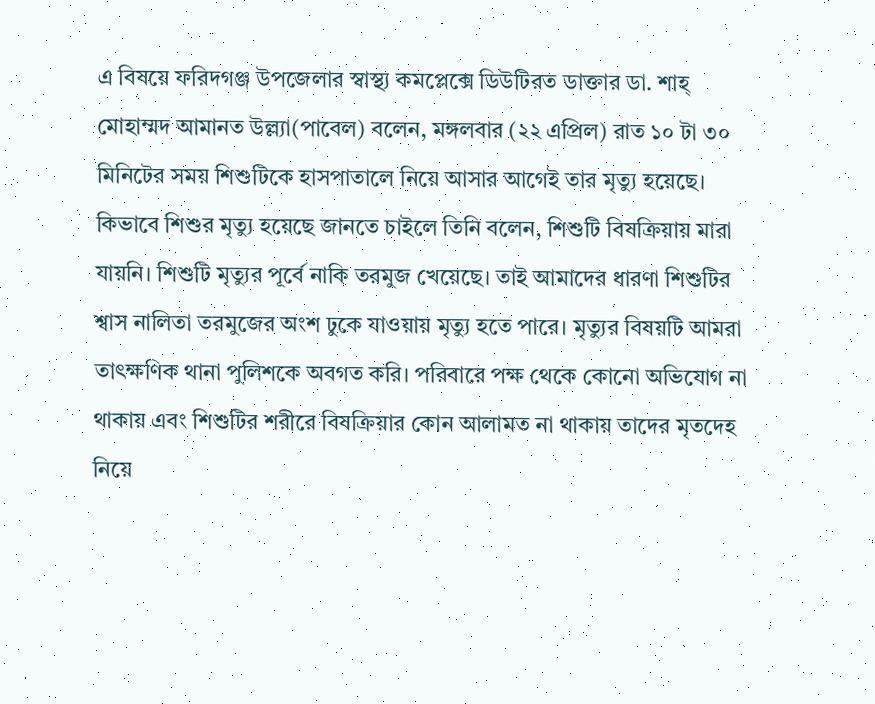এ বিষয়ে ফরিদগঞ্জ উপজেলার স্বাস্থ্য কমপ্লেক্সে ডিউটিরত ডাক্তার ডা. শাহ্ মোহাম্মদ আমানত উল্ল্যা(পাবেল) বলেন, মঙ্গলবার (২২ এপ্রিল) রাত ১০ টা ৩০ মিনিটের সময় শিশুটিকে হাসপাতালে নিয়ে আসার আগেই তার মৃত্যু হয়েছে। কিভাবে শিশুর মৃত্যু হয়েছে জানতে চাইলে তিনি বলেন, শিশুটি বিষক্রিয়ায় মারা যায়নি। শিশুটি মৃত্যুর পূর্বে নাকি তরমুজ খেয়েছে। তাই আমাদের ধারণা শিশুটির শ্বাস নালিতা তরমুজের অংশ ঢুকে যাওয়ায় মৃত্যু হতে পারে। মৃত্যুর বিষয়টি আমরা তাৎক্ষণিক থানা পুলিশকে অবগত করি। পরিবারে পক্ষ থেকে কোনো অভিযোগ না থাকায় এবং শিশুটির শরীরে বিষক্রিয়ার কোন আলামত না থাকায় তাদের মৃতদেহ নিয়ে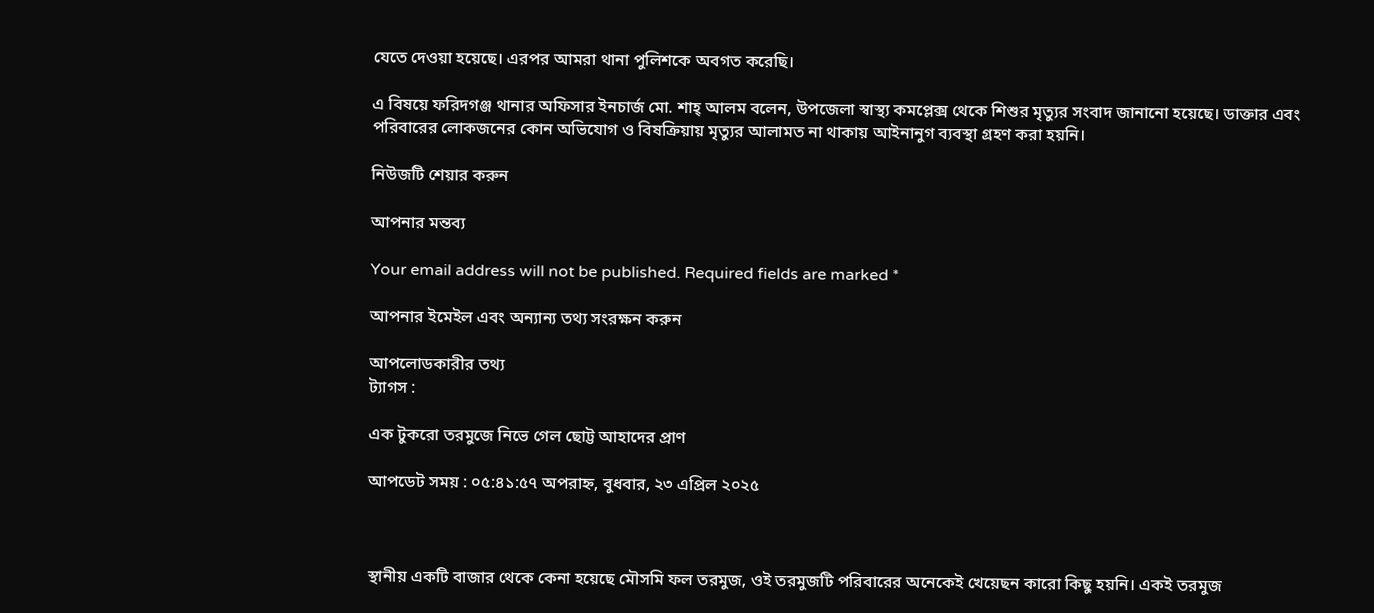যেতে দেওয়া হয়েছে। এরপর আমরা থানা পুলিশকে অবগত করেছি।

এ বিষয়ে ফরিদগঞ্জ থানার অফিসার ইনচার্জ মো. শাহ্ আলম বলেন, উপজেলা স্বাস্থ্য কমপ্লেক্স থেকে শিশুর মৃত্যুর সংবাদ জানানো হয়েছে। ডাক্তার এবং পরিবারের লোকজনের কোন অভিযোগ ও বিষক্রিয়ায় মৃত্যুর আলামত না থাকায় আইনানুগ ব্যবস্থা গ্রহণ করা হয়নি।

নিউজটি শেয়ার করুন

আপনার মন্তব্য

Your email address will not be published. Required fields are marked *

আপনার ইমেইল এবং অন্যান্য তথ্য সংরক্ষন করুন

আপলোডকারীর তথ্য
ট্যাগস :

এক টুকরো তরমুজে নিভে গেল ছোট্ট আহাদের প্রাণ

আপডেট সময় : ০৫:৪১:৫৭ অপরাহ্ন, বুধবার, ২৩ এপ্রিল ২০২৫



স্থানীয় একটি বাজার থেকে কেনা হয়েছে মৌসমি ফল তরমুজ, ওই তরমুজটি পরিবারের অনেকেই খেয়েছন কারো কিছু হয়নি। একই তরমুজ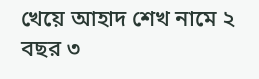খেয়ে আহাদ শেখ নামে ২ বছর ৩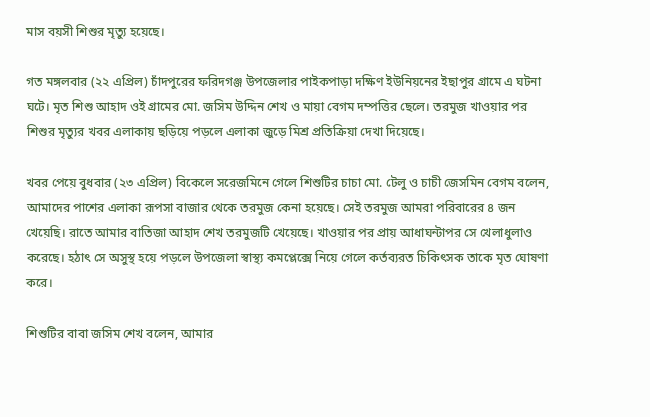মাস বয়সী শিশুর মৃত্যু হয়েছে।

গত মঙ্গলবার (২২ এপ্রিল) চাঁদপুরের ফরিদগঞ্জ উপজেলার পাইকপাড়া দক্ষিণ ইউনিয়নের ইছাপুর গ্রামে এ ঘটনা ঘটে। মৃত শিশু আহাদ ওই গ্রামের মো. জসিম উদ্দিন শেখ ও মায়া বেগম দম্পত্তির ছেলে। তরমুজ খাওয়ার পর শিশুর মৃত্যুর খবর এলাকায় ছড়িয়ে পড়লে এলাকা জুড়ে মিশ্র প্রতিক্রিয়া দেখা দিয়েছে।

খবর পেয়ে বুধবার (২৩ এপ্রিল) বিকেলে সরেজমিনে গেলে শিশুটির চাচা মো. টেলু ও চাচী জেসমিন বেগম বলেন, আমাদের পাশের এলাকা রূপসা বাজার থেকে তরমুজ কেনা হয়েছে। সেই তরমুজ আমরা পরিবারের ৪ জন খেয়েছি। রাতে আমার বাতিজা আহাদ শেখ তরমুজটি খেয়েছে। খাওয়ার পর প্রায় আধাঘন্টাপর সে খেলাধুলাও করেছে। হঠাৎ সে অসুস্থ হয়ে পড়লে উপজেলা স্বাস্থ্য কমপ্লেক্সে নিয়ে গেলে কর্তব্যরত চিকিৎসক তাকে মৃত ঘোষণা করে।

শিশুটির বাবা জসিম শেখ বলেন, আমার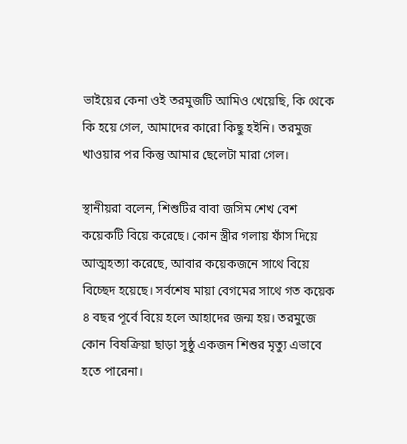ভাইয়ের কেনা ওই তরমুজটি আমিও খেয়েছি, কি থেকে কি হয়ে গেল, আমাদের কারো কিছু হইনি। তরমুজ খাওয়ার পর কিন্তু আমার ছেলেটা মারা গেল।

স্থানীয়রা বলেন, শিশুটির বাবা জসিম শেখ বেশ কয়েকটি বিয়ে করেছে। কোন স্ত্রীর গলায় ফাঁস দিয়ে আত্মহত্যা করেছে, আবার কয়েকজনে সাথে বিয়ে বিচ্ছেদ হয়েছে। সর্বশেষ মায়া বেগমের সাথে গত কয়েক ৪ বছর পূর্বে বিয়ে হলে আহাদের জন্ম হয়। তরমুজে কোন বিষক্রিয়া ছাড়া সুষ্ঠু একজন শিশুর মৃত্যু এভাবে হতে পারেনা।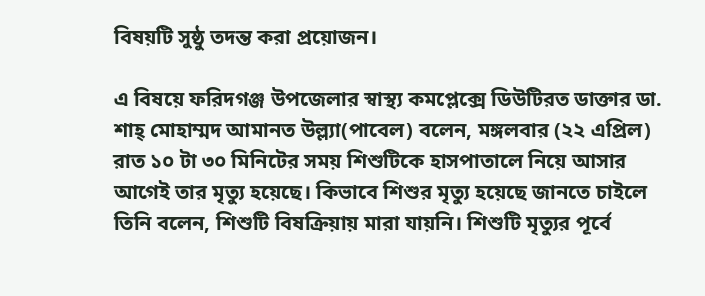বিষয়টি সুষ্ঠু তদন্ত করা প্রয়োজন।

এ বিষয়ে ফরিদগঞ্জ উপজেলার স্বাস্থ্য কমপ্লেক্সে ডিউটিরত ডাক্তার ডা. শাহ্ মোহাম্মদ আমানত উল্ল্যা(পাবেল) বলেন, মঙ্গলবার (২২ এপ্রিল) রাত ১০ টা ৩০ মিনিটের সময় শিশুটিকে হাসপাতালে নিয়ে আসার আগেই তার মৃত্যু হয়েছে। কিভাবে শিশুর মৃত্যু হয়েছে জানতে চাইলে তিনি বলেন, শিশুটি বিষক্রিয়ায় মারা যায়নি। শিশুটি মৃত্যুর পূর্বে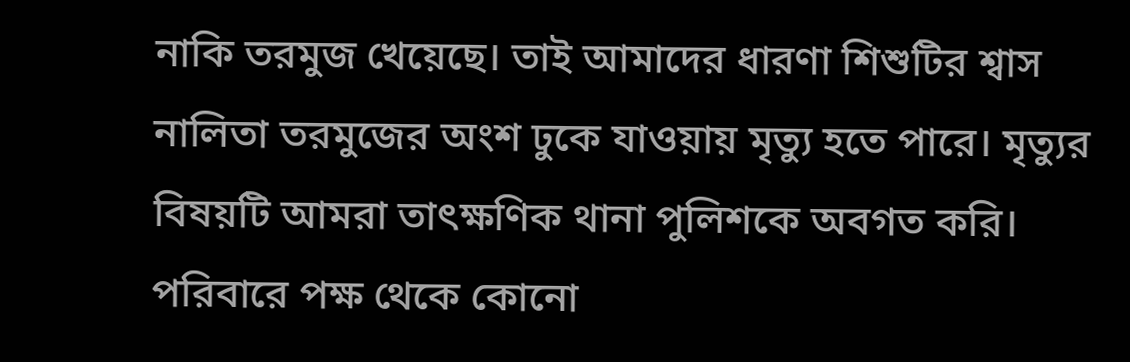নাকি তরমুজ খেয়েছে। তাই আমাদের ধারণা শিশুটির শ্বাস নালিতা তরমুজের অংশ ঢুকে যাওয়ায় মৃত্যু হতে পারে। মৃত্যুর বিষয়টি আমরা তাৎক্ষণিক থানা পুলিশকে অবগত করি। পরিবারে পক্ষ থেকে কোনো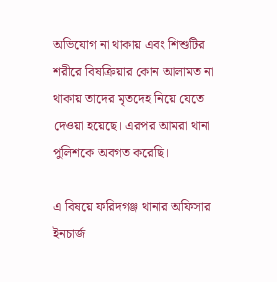অভিযোগ না থাকায় এবং শিশুটির শরীরে বিষক্রিয়ার কোন আলামত না থাকায় তাদের মৃতদেহ নিয়ে যেতে দেওয়া হয়েছে। এরপর আমরা থানা পুলিশকে অবগত করেছি।

এ বিষয়ে ফরিদগঞ্জ থানার অফিসার ইনচার্জ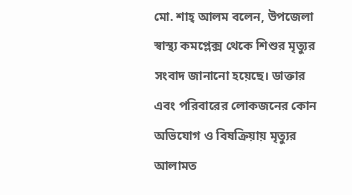মো. শাহ্ আলম বলেন, উপজেলা স্বাস্থ্য কমপ্লেক্স থেকে শিশুর মৃত্যুর সংবাদ জানানো হয়েছে। ডাক্তার এবং পরিবারের লোকজনের কোন অভিযোগ ও বিষক্রিয়ায় মৃত্যুর আলামত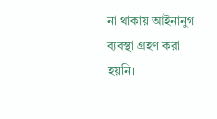না থাকায় আইনানুগ ব্যবস্থা গ্রহণ করা হয়নি।